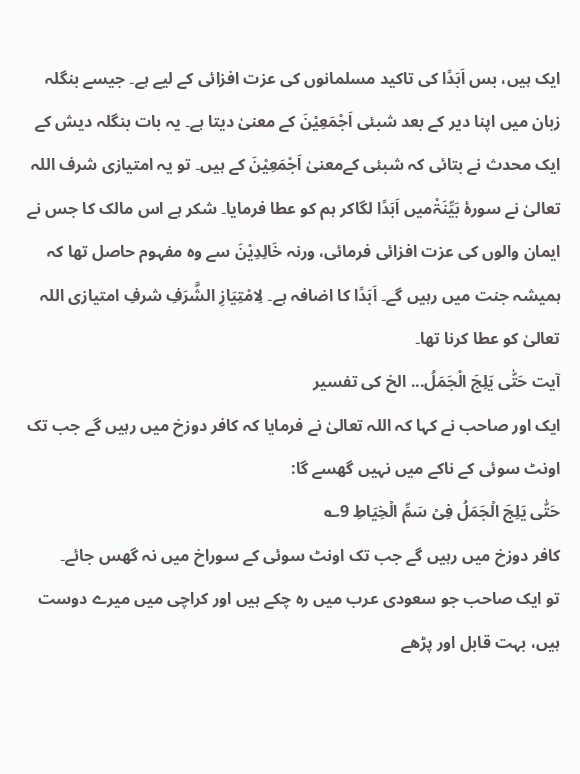ایک ہیں، بس اَبَدًا کی تاکید مسلمانوں کی عزت افزائی کے لیے ہے۔ جیسے بنگلہ زبان میں اپنا دیر کے بعد شبئی اَجْمَعِیْنَ کے معنیٰ دیتا ہے۔ یہ بات بنگلہ دیش کے ایک محدث نے بتائی کہ شبئی کےمعنیٰ اَجْمَعِیْنَ کے ہیں۔ تو یہ امتیازی شرف اللہ تعالیٰ نے سورۂ بَیِّنَۃْمیں اَبَدًا لگاکر ہم کو عطا فرمایا۔ شکر ہے اس مالک کا جس نے ایمان والوں کی عزت افزائی فرمائی، ورنہ خَالِدِیْنَ سے وہ مفہوم حاصل تھا کہ ہمیشہ جنت میں رہیں گے۔ اَبَدًا کا اضافہ ہے۔ لِامْتِیَازِ الشَّرَفِ شرفِ امتیازی اللہ تعالیٰ کو عطا کرنا تھا۔
آیت حَتّٰی یَلِجَ الْجَمَلُ... الخ کی تفسیر
ایک اور صاحب نے کہا کہ اللہ تعالیٰ نے فرمایا کہ کافر دوزخ میں رہیں گے جب تک اونٹ سوئی کے ناکے میں نہیں گھسے گا:
حَتّٰی یَلِجَ الۡجَمَلُ فِیۡ سَمِّ الۡخِیَاطِ 9؎
کافر دوزخ میں رہیں گے جب تک اونٹ سوئی کے سوراخ میں نہ گھس جائے۔
تو ایک صاحب جو سعودی عرب میں رہ چکے ہیں اور کراچی میں میرے دوست ہیں، بہت قابل اور پڑھے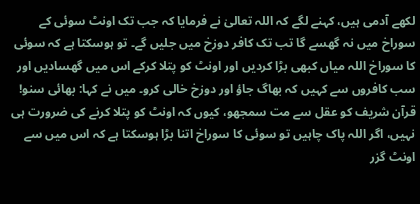لکھے آدمی ہیں، کہنے لگے کہ اللہ تعالیٰ نے فرمایا کہ جب تک اونٹ سوئی کے سوراخ میں نہ گھسے گا تب تک کافر دوزخ میں جلیں گے۔ تو ہوسکتا ہے کہ سوئی کا سوراخ اللہ میاں کبھی بڑا کردیں اور اونٹ کو پتلا کرکے اس میں گھسادیں اور سب کافروں سے کہیں کہ بھاگ جاؤ اور دوزخ خالی کرو۔ میں نے کہا: بھائی سنو! قرآن شریف کو عقل سے مت سمجھو، کیوں کہ اونٹ کو پتلا کرنے کی ضرورت ہی نہیں، اگر اللہ پاک چاہیں تو سوئی کا سوراخ اتنا بڑا ہوسکتا ہے کہ اس میں سے اونٹ گزر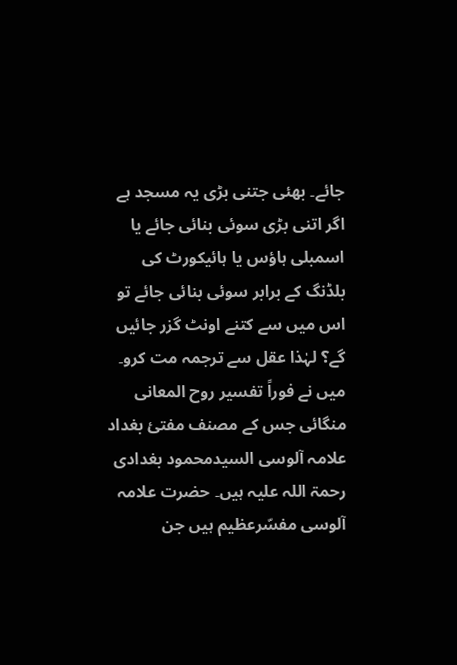جائے۔ بھئی جتنی بڑی یہ مسجد ہے اگر اتنی بڑی سوئی بنائی جائے یا اسمبلی ہاؤس یا ہائیکورٹ کی بلڈنگ کے برابر سوئی بنائی جائے تو اس میں سے کتنے اونٹ گزر جائیں گے؟ لہٰذا عقل سے ترجمہ مت کرو۔ میں نے فوراً تفسیر روح المعانی منگائی جس کے مصنف مفتیٔ بغداد علامہ آلوسی السیدمحمود بغدادی رحمۃ اللہ علیہ ہیں۔ حضرت علامہ آلوسی مفسّرعظیم ہیں جن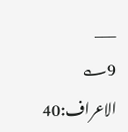___
9؎ الاعراف:40